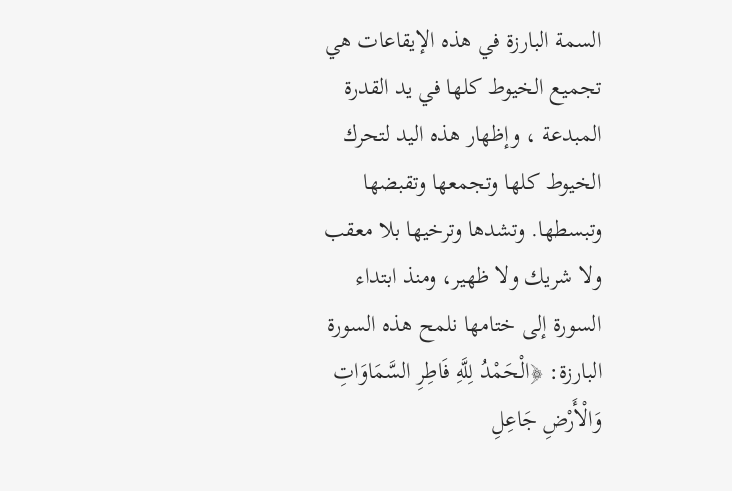السمة البارزة في هذه الإيقاعات هي تجميع الخيوط كلها في يد القدرة المبدعة ، وإظهار هذه اليد لتحرك الخيوط كلها وتجمعها وتقبضها وتبسطها. وتشدها وترخيها بلا معقب ولا شريك ولا ظهير، ومنذ ابتداء السورة إلى ختامها نلمح هذه السورة البارزة: ﴿الْحَمْدُ لِلَّهِ فَاطِرِ السَّمَاوَاتِ وَالْأَرْضِ جَاعِلِ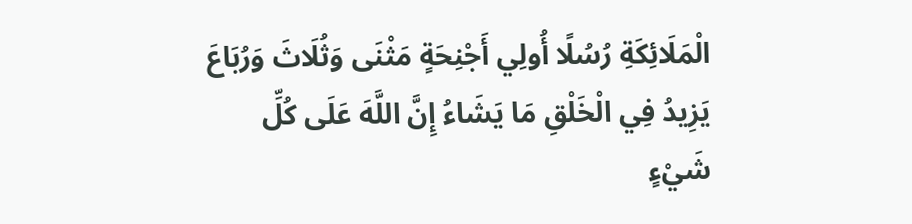الْمَلَائِكَةِ رُسُلًا أُولِي أَجْنِحَةٍ مَثْنَى وَثُلَاثَ وَرُبَاعَ يَزِيدُ فِي الْخَلْقِ مَا يَشَاءُ إِنَّ اللَّهَ عَلَى كُلِّ شَيْءٍ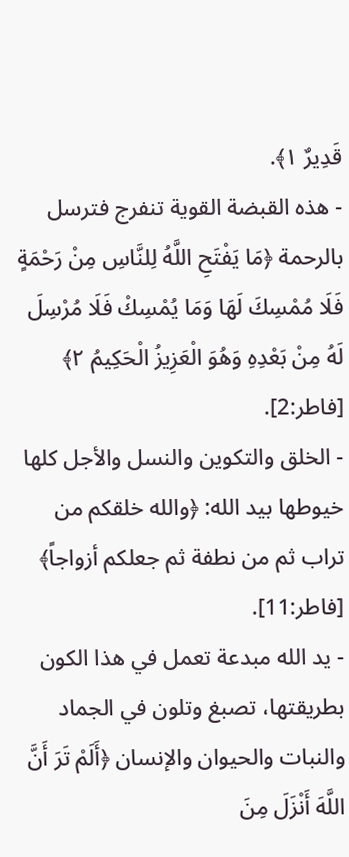قَدِيرٌ ١﴾.
- هذه القبضة القوية تنفرج فترسل بالرحمة ﴿مَا يَفْتَحِ اللَّهُ لِلنَّاسِ مِنْ رَحْمَةٍ فَلَا مُمْسِكَ لَهَا وَمَا يُمْسِكْ فَلَا مُرْسِلَ لَهُ مِنْ بَعْدِهِ وَهُوَ الْعَزِيزُ الْحَكِيمُ ٢﴾ [فاطر:2].
- الخلق والتكوين والنسل والأجل كلها خيوطها بيد الله: ﴿والله خلقكم من تراب ثم من نطفة ثم جعلكم أزواجاً﴾ [فاطر:11].
- يد الله مبدعة تعمل في هذا الكون بطريقتها، تصبغ وتلون في الجماد والنبات والحيوان والإنسان ﴿أَلَمْ تَرَ أَنَّ اللَّهَ أَنْزَلَ مِنَ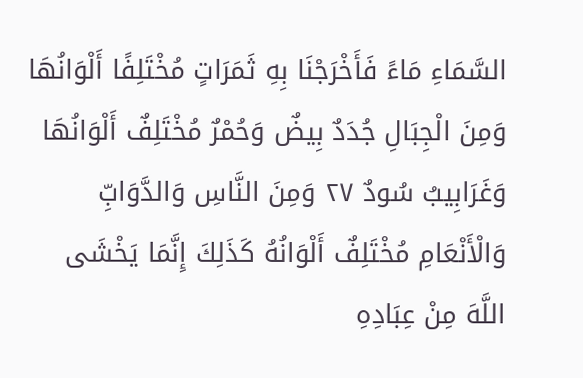السَّمَاءِ مَاءً فَأَخْرَجْنَا بِهِ ثَمَرَاتٍ مُخْتَلِفًا أَلْوَانُهَا وَمِنَ الْجِبَالِ جُدَدٌ بِيضٌ وَحُمْرٌ مُخْتَلِفٌ أَلْوَانُهَا وَغَرَابِيبُ سُودٌ ٢٧ وَمِنَ النَّاسِ وَالدَّوَابِّ وَالْأَنْعَامِ مُخْتَلِفٌ أَلْوَانُهُ كَذَلِكَ إِنَّمَا يَخْشَى اللَّهَ مِنْ عِبَادِهِ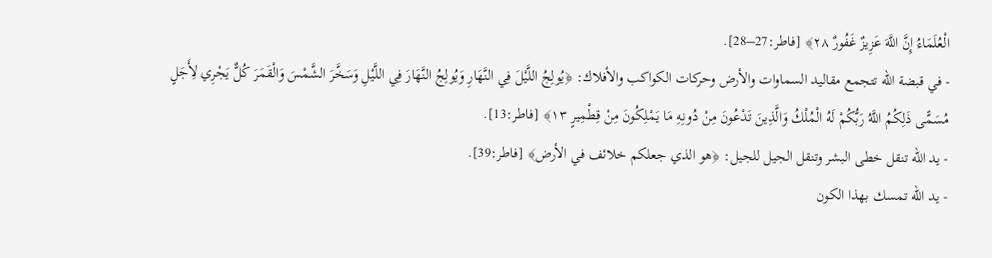الْعُلَمَاءُ إِنَّ اللَّهَ عَزِيزٌ غَفُورٌ ٢٨﴾ [فاطر:27–28].
- في قبضة الله تتجمع مقاليد السماوات والأرض وحركات الكواكب والأفلاك: ﴿يُولِجُ اللَّيْلَ فِي النَّهَارِ وَيُولِجُ النَّهَارَ فِي اللَّيْلِ وَسَخَّرَ الشَّمْسَ وَالْقَمَرَ كُلٌّ يَجْرِي لِأَجَلٍ مُسَمًّى ذَلِكُمُ اللَّهُ رَبُّكُمْ لَهُ الْمُلْكُ وَالَّذِينَ تَدْعُونَ مِنْ دُونِهِ مَا يَمْلِكُونَ مِنْ قِطْمِيرٍ ١٣﴾ [فاطر:13].
- يد الله تنقل خطى البشر وتنقل الجيل للجيل: ﴿هو الذي جعلكم خلائف في الأرض﴾ [فاطر:39].
- يد الله تمسك بهذا الكون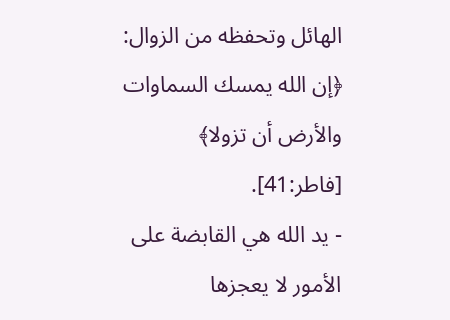الهائل وتحفظه من الزوال: ﴿إن الله يمسك السماوات والأرض أن تزولا﴾ [فاطر:41].
- يد الله هي القابضة على الأمور لا يعجزها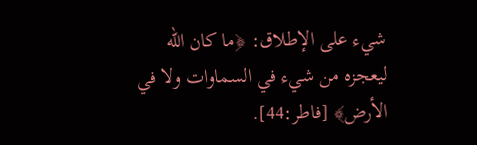شيء على الإطلاق: ﴿ما كان الله ليعجزه من شيء في السماوات ولا في الأرض﴾ [فاطر:44].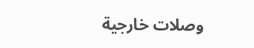وصلات خارجية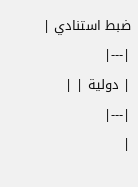ضبط استنادي |
|---|
| دولية | |
|---|
|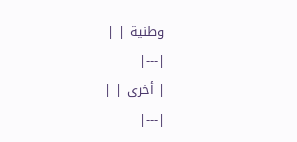وطنية | |
|---|
| أخرى | |
|---|